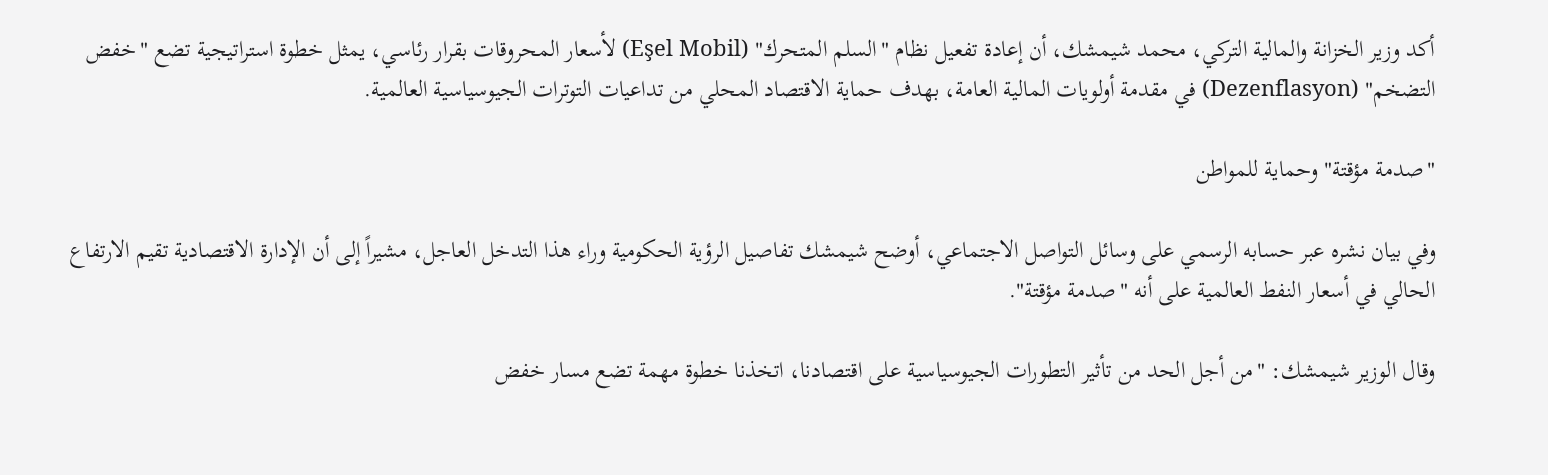أكد وزير الخزانة والمالية التركي، محمد شيمشك، أن إعادة تفعيل نظام "السلم المتحرك" (Eşel Mobil) لأسعار المحروقات بقرار رئاسي، يمثل خطوة استراتيجية تضع "خفض التضخم" (Dezenflasyon) في مقدمة أولويات المالية العامة، بهدف حماية الاقتصاد المحلي من تداعيات التوترات الجيوسياسية العالمية.

"صدمة مؤقتة" وحماية للمواطن

وفي بيان نشره عبر حسابه الرسمي على وسائل التواصل الاجتماعي، أوضح شيمشك تفاصيل الرؤية الحكومية وراء هذا التدخل العاجل، مشيراً إلى أن الإدارة الاقتصادية تقيم الارتفاع الحالي في أسعار النفط العالمية على أنه "صدمة مؤقتة".

وقال الوزير شيمشك: "من أجل الحد من تأثير التطورات الجيوسياسية على اقتصادنا، اتخذنا خطوة مهمة تضع مسار خفض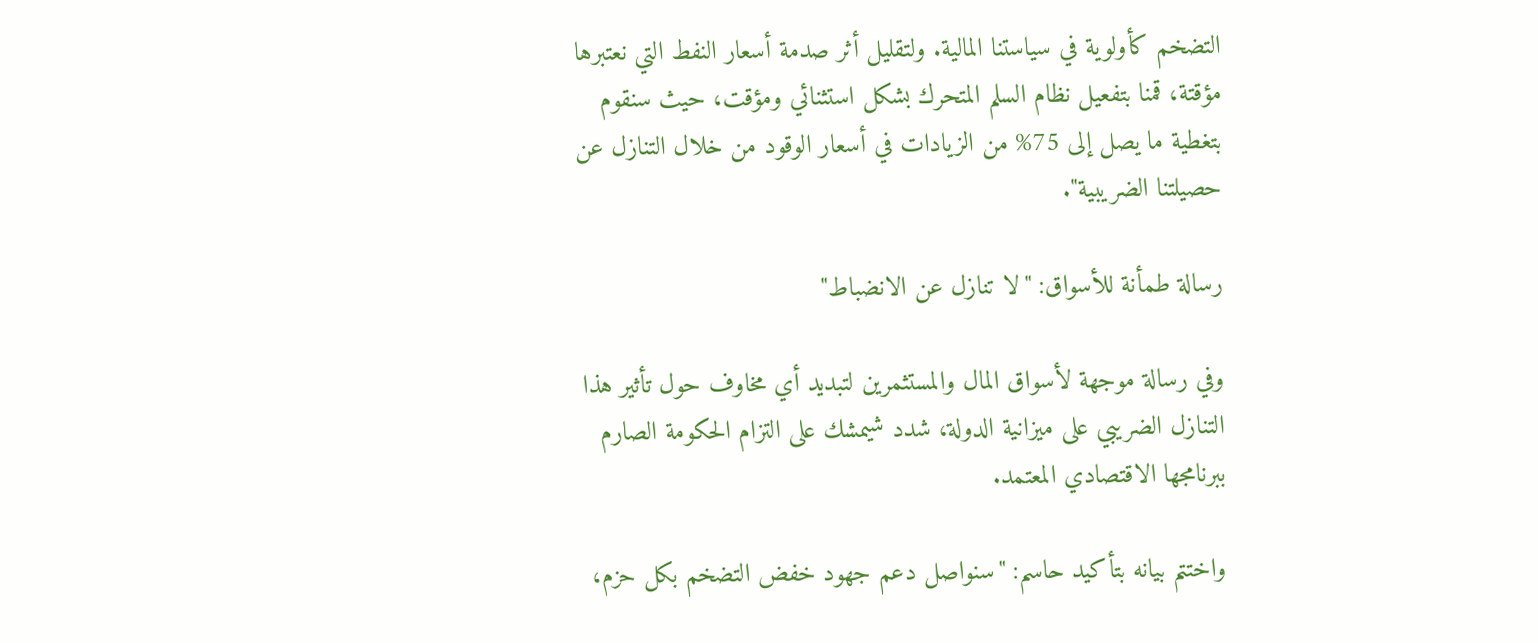التضخم كأولوية في سياستنا المالية. ولتقليل أثر صدمة أسعار النفط التي نعتبرها مؤقتة، قمنا بتفعيل نظام السلم المتحرك بشكل استثنائي ومؤقت، حيث سنقوم بتغطية ما يصل إلى 75% من الزيادات في أسعار الوقود من خلال التنازل عن حصيلتنا الضريبية".

رسالة طمأنة للأسواق: "لا تنازل عن الانضباط"

وفي رسالة موجهة لأسواق المال والمستثمرين لتبديد أي مخاوف حول تأثير هذا التنازل الضريبي على ميزانية الدولة، شدد شيمشك على التزام الحكومة الصارم ببرنامجها الاقتصادي المعتمد.

واختتم بيانه بتأكيد حاسم: "سنواصل دعم جهود خفض التضخم بكل حزم،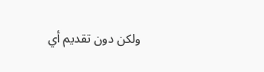ولكن دون تقديم أي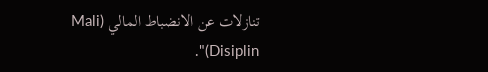تنازلات عن الانضباط المالي (Mali Disiplin)".